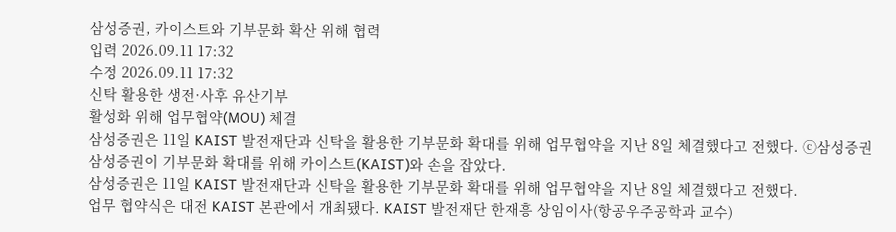삼성증권, 카이스트와 기부문화 확산 위해 협력
입력 2026.09.11 17:32
수정 2026.09.11 17:32
신탁 활용한 생전·사후 유산기부
활성화 위해 업무협약(MOU) 체결
삼성증권은 11일 KAIST 발전재단과 신탁을 활용한 기부문화 확대를 위해 업무협약을 지난 8일 체결했다고 전했다. ⓒ삼성증권
삼성증권이 기부문화 확대를 위해 카이스트(KAIST)와 손을 잡았다.
삼성증권은 11일 KAIST 발전재단과 신탁을 활용한 기부문화 확대를 위해 업무협약을 지난 8일 체결했다고 전했다.
업무 협약식은 대전 KAIST 본관에서 개최됐다. KAIST 발전재단 한재흥 상임이사(항공우주공학과 교수)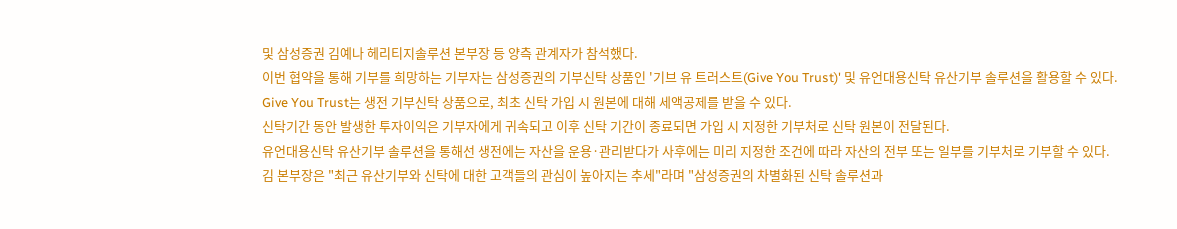및 삼성증권 김예나 헤리티지솔루션 본부장 등 양측 관계자가 참석했다.
이번 협약을 통해 기부를 희망하는 기부자는 삼성증권의 기부신탁 상품인 '기브 유 트러스트(Give You Trust)' 및 유언대용신탁 유산기부 솔루션을 활용할 수 있다.
Give You Trust는 생전 기부신탁 상품으로, 최초 신탁 가입 시 원본에 대해 세액공제를 받을 수 있다.
신탁기간 동안 발생한 투자이익은 기부자에게 귀속되고 이후 신탁 기간이 종료되면 가입 시 지정한 기부처로 신탁 원본이 전달된다.
유언대용신탁 유산기부 솔루션을 통해선 생전에는 자산을 운용·관리받다가 사후에는 미리 지정한 조건에 따라 자산의 전부 또는 일부를 기부처로 기부할 수 있다.
김 본부장은 "최근 유산기부와 신탁에 대한 고객들의 관심이 높아지는 추세"라며 "삼성증권의 차별화된 신탁 솔루션과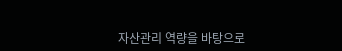자산관리 역량을 바탕으로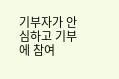기부자가 안심하고 기부에 참여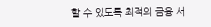할 수 있도록 최적의 금융 서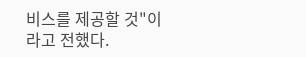비스를 제공할 것"이라고 전했다.